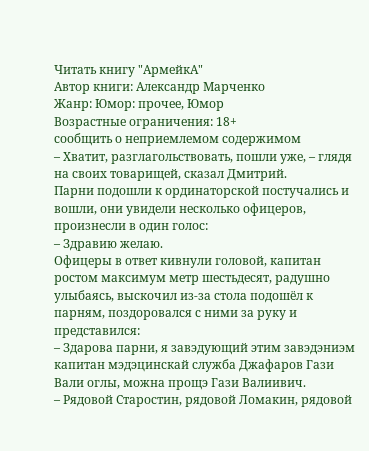Читать книгу "АрмейкА"
Автор книги: Александр Марченко
Жанр: Юмор: прочее, Юмор
Возрастные ограничения: 18+
сообщить о неприемлемом содержимом
– Хватит, разглагольствовать, пошли уже, – глядя на своих товарищей, сказал Дмитрий.
Парни подошли к ординаторской постучались и вошли, они увидели несколько офицеров, произнесли в один голос:
– Здравию желаю.
Офицеры в ответ кивнули головой, капитан ростом максимум метр шестьдесят, радушно улыбаясь, выскочил из-за стола подошёл к парням, поздоровался с ними за руку и представился:
– Здарова парни, я завэдующий этим завэдэниэм капитан мэдэцинскай служба Джафаров Гази Вали оглы, можна прощэ Гази Валиивич.
– Рядовой Старостин, рядовой Ломакин, рядовой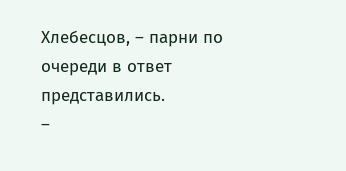Хлебесцов, – парни по очереди в ответ представились.
–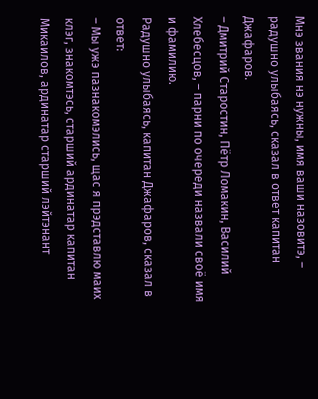Мнэ звания нэ нужны, имя ваши назовитэ, – радушно улыбаясь, сказал в ответ капитан Джафаров.
– Дмитрий Старостин, Пётр Ломакин, Василий Хлебесцов, – парни по очереди назвали своё имя и фамилию.
Радушно улыбаясь, капитан Джафаров, сказал в ответ:
– Мы ужэ пазнакомэлись, щас я прэдставлю маих клэг, знакомтэсь, старший ардинатар капитан Микаилов, ардинатар старший лэйтэнант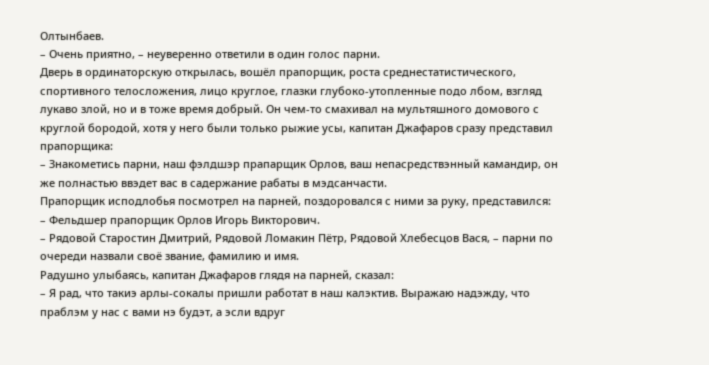Олтынбаев.
– Очень приятно, – неуверенно ответили в один голос парни.
Дверь в ординаторскую открылась, вошёл прапорщик, роста среднестатистического, спортивного телосложения, лицо круглое, глазки глубоко-утопленные подо лбом, взгляд лукаво злой, но и в тоже время добрый. Он чем-то смахивал на мультяшного домового с круглой бородой, хотя у него были только рыжие усы, капитан Джафаров сразу представил прапорщика:
– Знакометись парни, наш фэлдшэр прапарщик Орлов, ваш непасредствэнный камандир, он же полнастью ввэдет вас в садержание рабаты в мэдсанчасти.
Прапорщик исподлобья посмотрел на парней, поздоровался с ними за руку, представился:
– Фельдшер прапорщик Орлов Игорь Викторович.
– Рядовой Старостин Дмитрий, Рядовой Ломакин Пётр, Рядовой Хлебесцов Вася, – парни по очереди назвали своё звание, фамилию и имя.
Радушно улыбаясь, капитан Джафаров глядя на парней, сказал:
– Я рад, что такиэ арлы-сокалы пришли работат в наш калэктив. Выражаю надэжду, что праблэм у нас с вами нэ будэт, а эсли вдруг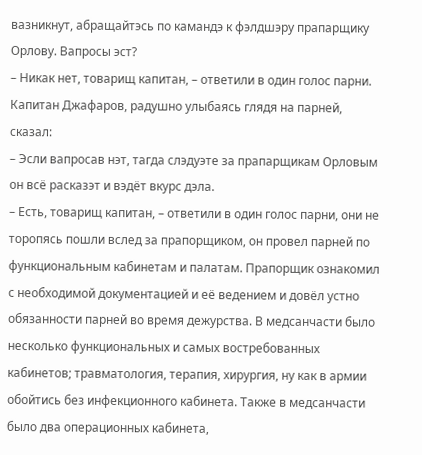вазникнут, абращайтэсь по камандэ к фэлдшэру прапарщику Орлову. Вапросы эст?
– Никак нет, товарищ капитан, – ответили в один голос парни.
Капитан Джафаров, радушно улыбаясь глядя на парней, сказал:
– Эсли вапросав нэт, тагда слэдуэте за прапарщикам Орловым он всё расказэт и вэдёт вкурс дэла.
– Есть, товарищ капитан, – ответили в один голос парни, они не торопясь пошли вслед за прапорщиком, он провел парней по функциональным кабинетам и палатам. Прапорщик ознакомил с необходимой документацией и её ведением и довёл устно обязанности парней во время дежурства. В медсанчасти было несколько функциональных и самых востребованных кабинетов; травматология, терапия, хирургия, ну как в армии обойтись без инфекционного кабинета. Также в медсанчасти было два операционных кабинета,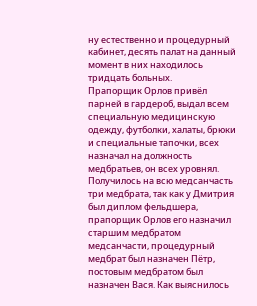ну естественно и процедурный кабинет, десять палат на данный момент в них находилось тридцать больных.
Прапорщик Орлов привёл парней в гардероб, выдал всем специальную медицинскую одежду, футболки, халаты, брюки и специальные тапочки, всех назначал на должность медбратьев, он всех уровнял. Получилось на всю медсанчасть три медбрата, так как у Дмитрия был диплом фельдшера, прапорщик Орлов его назначил старшим медбратом медсанчасти, процедурный медбрат был назначен Пётр, постовым медбратом был назначен Вася. Как выяснилось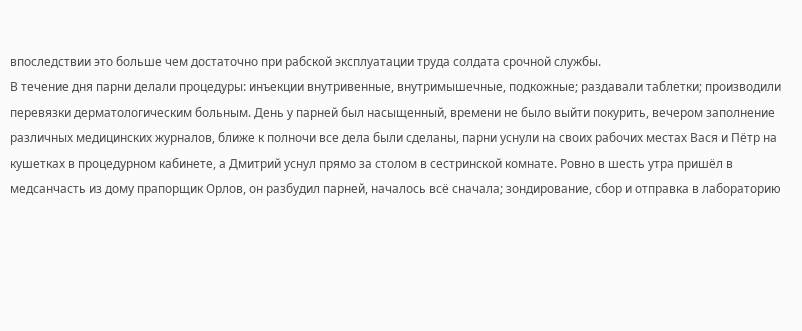впоследствии это больше чем достаточно при рабской эксплуатации труда солдата срочной службы.
В течение дня парни делали процедуры: инъекции внутривенные, внутримышечные, подкожные; раздавали таблетки; производили перевязки дерматологическим больным. День у парней был насыщенный, времени не было выйти покурить, вечером заполнение различных медицинских журналов, ближе к полночи все дела были сделаны, парни уснули на своих рабочих местах Вася и Пётр на кушетках в процедурном кабинете, а Дмитрий уснул прямо за столом в сестринской комнате. Ровно в шесть утра пришёл в медсанчасть из дому прапорщик Орлов, он разбудил парней, началось всё сначала; зондирование, сбор и отправка в лабораторию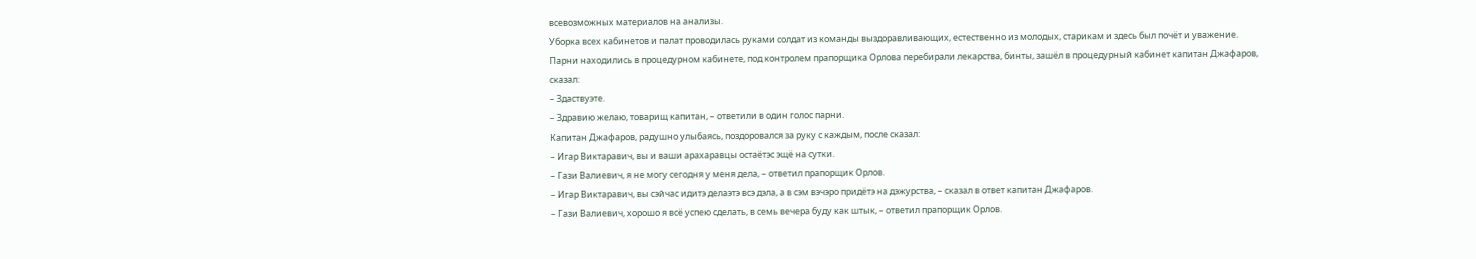всевозможных материалов на анализы.
Уборка всех кабинетов и палат проводилась руками солдат из команды выздоравливающих, естественно из молодых, старикам и здесь был почёт и уважение.
Парни находились в процедурном кабинете, под контролем прапорщика Орлова перебирали лекарства, бинты, зашёл в процедурный кабинет капитан Джафаров, сказал:
– Здаствуэте.
– Здравию желаю, товарищ капитан, – ответили в один голос парни.
Капитан Джафаров, радушно улыбаясь, поздоровался за руку с каждым, после сказал:
– Игар Виктаравич, вы и ваши арахаравцы остаётэс эщё на сутки.
– Гази Валиевич, я не могу сегодня у меня дела, – ответил прапорщик Орлов.
– Игар Виктаравич, вы сэйчас идитэ делаэтэ всэ дэла, а в сэм вэчэро придётэ на дэжурства, – сказал в ответ капитан Джафаров.
– Гази Валиевич, хорошо я всё успею сделать, в семь вечера буду как штык, – ответил прапорщик Орлов.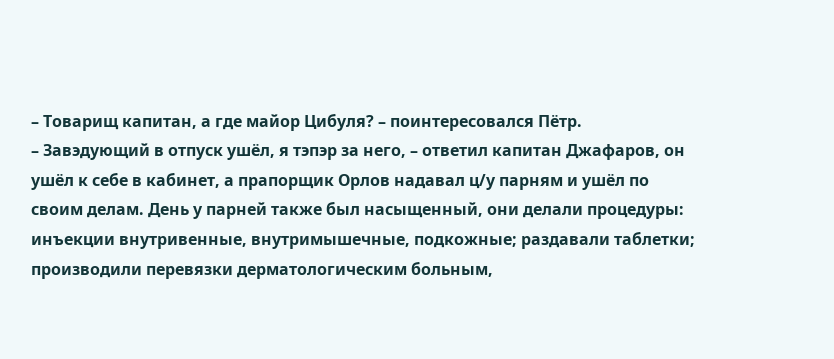– Товарищ капитан, а где майор Цибуля? – поинтересовался Пётр.
– Завэдующий в отпуск ушёл, я тэпэр за него, – ответил капитан Джафаров, он ушёл к себе в кабинет, а прапорщик Орлов надавал ц/у парням и ушёл по своим делам. День у парней также был насыщенный, они делали процедуры: инъекции внутривенные, внутримышечные, подкожные; раздавали таблетки; производили перевязки дерматологическим больным,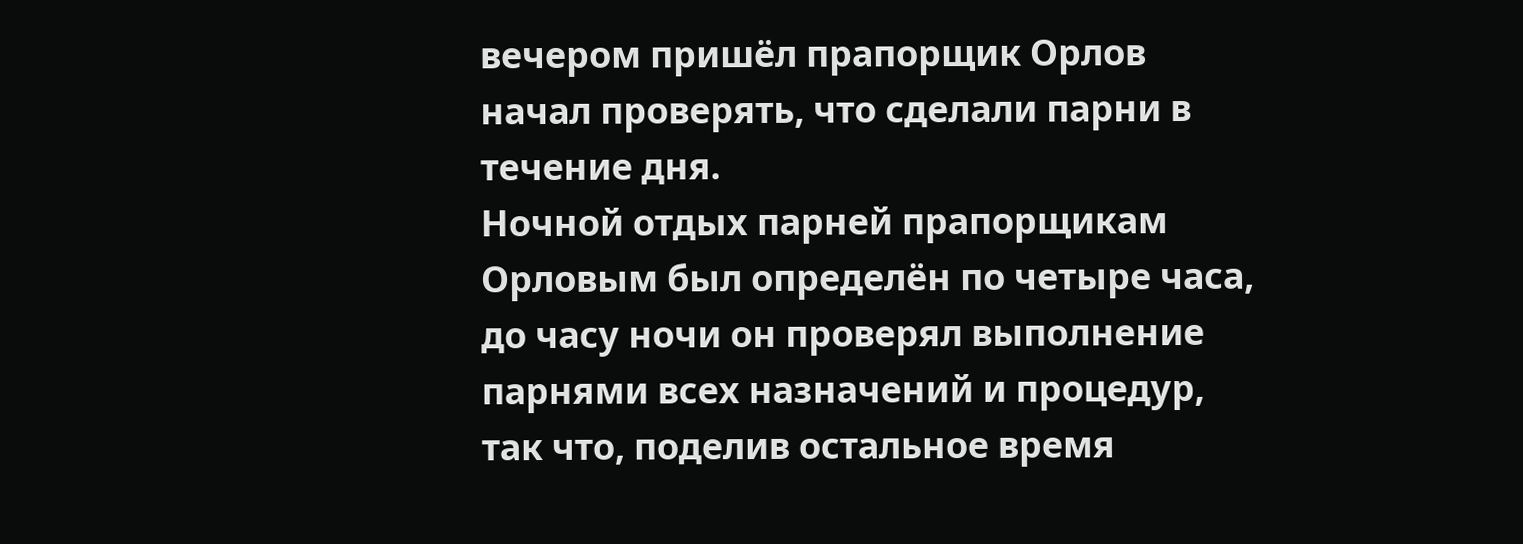вечером пришёл прапорщик Орлов начал проверять, что сделали парни в течение дня.
Ночной отдых парней прапорщикам Орловым был определён по четыре часа, до часу ночи он проверял выполнение парнями всех назначений и процедур, так что, поделив остальное время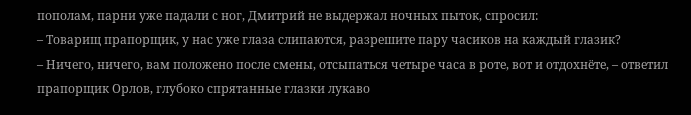пополам, парни уже падали с ног, Дмитрий не выдержал ночных пыток, спросил:
– Товарищ прапорщик, у нас уже глаза слипаются, разрешите пару часиков на каждый глазик?
– Ничего, ничего, вам положено после смены, отсыпаться четыре часа в роте, вот и отдохнёте, – ответил прапорщик Орлов, глубоко спрятанные глазки лукаво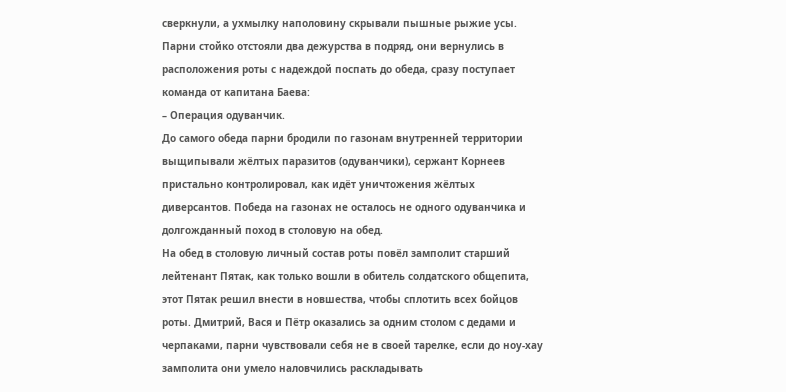сверкнули, а ухмылку наполовину скрывали пышные рыжие усы.
Парни стойко отстояли два дежурства в подряд, они вернулись в расположения роты с надеждой поспать до обеда, сразу поступает команда от капитана Баева:
– Операция одуванчик.
До самого обеда парни бродили по газонам внутренней территории выщипывали жёлтых паразитов (одуванчики), сержант Корнеев пристально контролировал, как идёт уничтожения жёлтых диверсантов. Победа на газонах не осталось не одного одуванчика и долгожданный поход в столовую на обед.
На обед в столовую личный состав роты повёл замполит старший лейтенант Пятак, как только вошли в обитель солдатского общепита, этот Пятак решил внести в новшества, чтобы сплотить всех бойцов роты. Дмитрий, Вася и Пётр оказались за одним столом с дедами и черпаками, парни чувствовали себя не в своей тарелке, если до ноу-хау замполита они умело наловчились раскладывать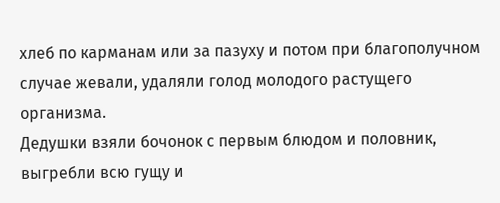хлеб по карманам или за пазуху и потом при благополучном случае жевали, удаляли голод молодого растущего организма.
Дедушки взяли бочонок с первым блюдом и половник, выгребли всю гущу и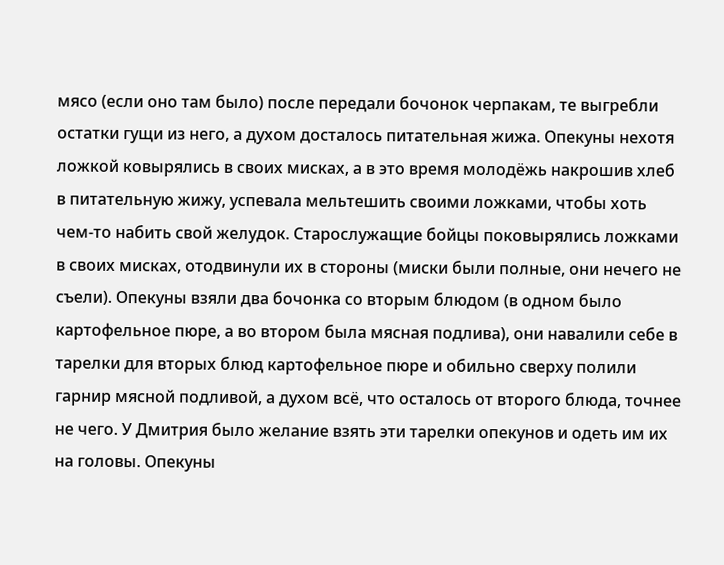мясо (если оно там было) после передали бочонок черпакам, те выгребли остатки гущи из него, а духом досталось питательная жижа. Опекуны нехотя ложкой ковырялись в своих мисках, а в это время молодёжь накрошив хлеб в питательную жижу, успевала мельтешить своими ложками, чтобы хоть чем-то набить свой желудок. Старослужащие бойцы поковырялись ложками в своих мисках, отодвинули их в стороны (миски были полные, они нечего не съели). Опекуны взяли два бочонка со вторым блюдом (в одном было картофельное пюре, а во втором была мясная подлива), они навалили себе в тарелки для вторых блюд картофельное пюре и обильно сверху полили гарнир мясной подливой, а духом всё, что осталось от второго блюда, точнее не чего. У Дмитрия было желание взять эти тарелки опекунов и одеть им их на головы. Опекуны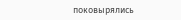поковырялись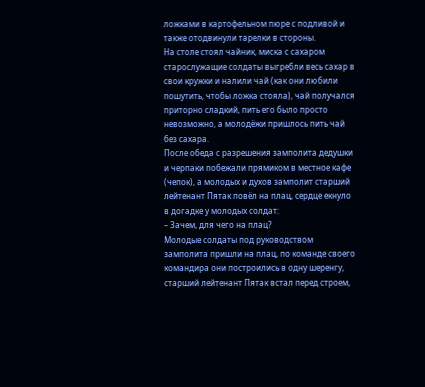ложками в картофельном пюре с подливой и также отодвинули тарелки в стороны.
На столе стоял чайник, миска с сахаром старослужащие солдаты выгребли весь сахар в свои кружки и налили чай (как они любили пошутить, чтобы ложка стояла), чай получался приторно сладкий, пить его было просто невозможно, а молодёжи пришлось пить чай без сахара.
После обеда с разрешения замполита дедушки и черпаки побежали прямиком в местное кафе (чепок), а молодых и духов замполит старший лейтенант Пятак повёл на плац, сердце екнуло в догадке у молодых солдат:
– Зачем, для чего на плац?
Молодые солдаты под руководством замполита пришли на плац, по команде своего командира они построились в одну шеренгу, старший лейтенант Пятак встал перед строем,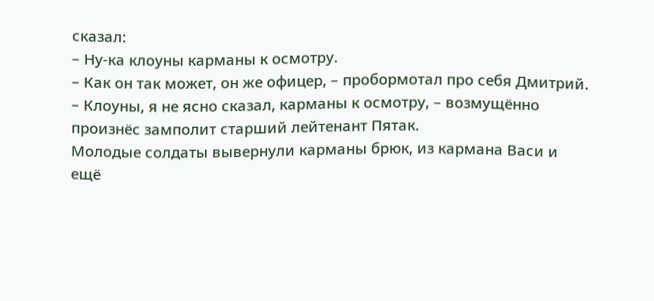сказал:
– Ну-ка клоуны карманы к осмотру.
– Как он так может, он же офицер, – пробормотал про себя Дмитрий.
– Клоуны, я не ясно сказал, карманы к осмотру, – возмущённо произнёс замполит старший лейтенант Пятак.
Молодые солдаты вывернули карманы брюк, из кармана Васи и ещё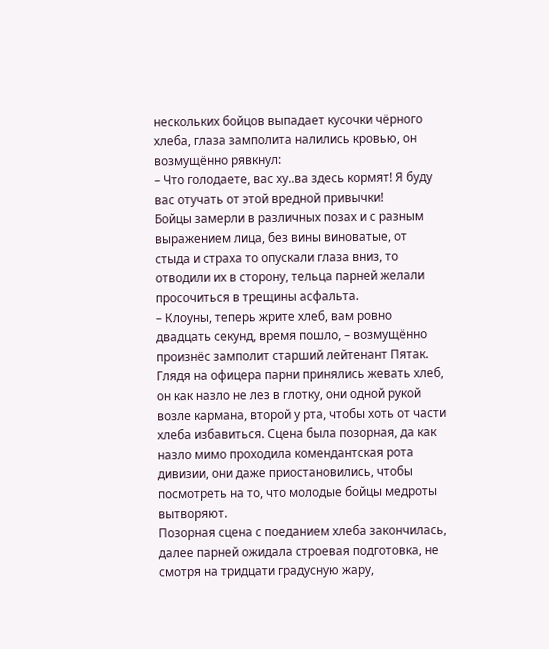нескольких бойцов выпадает кусочки чёрного хлеба, глаза замполита налились кровью, он возмущённо рявкнул:
– Что голодаете, вас ху..ва здесь кормят! Я буду вас отучать от этой вредной привычки!
Бойцы замерли в различных позах и с разным выражением лица, без вины виноватые, от стыда и страха то опускали глаза вниз, то отводили их в сторону, тельца парней желали просочиться в трещины асфальта.
– Клоуны, теперь жрите хлеб, вам ровно двадцать секунд, время пошло, – возмущённо произнёс замполит старший лейтенант Пятак.
Глядя на офицера парни принялись жевать хлеб, он как назло не лез в глотку, они одной рукой возле кармана, второй у рта, чтобы хоть от части хлеба избавиться. Сцена была позорная, да как назло мимо проходила комендантская рота дивизии, они даже приостановились, чтобы посмотреть на то, что молодые бойцы медроты вытворяют.
Позорная сцена с поеданием хлеба закончилась, далее парней ожидала строевая подготовка, не смотря на тридцати градусную жару,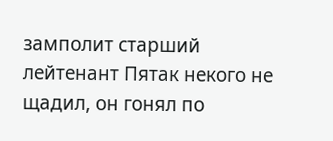замполит старший лейтенант Пятак некого не щадил, он гонял по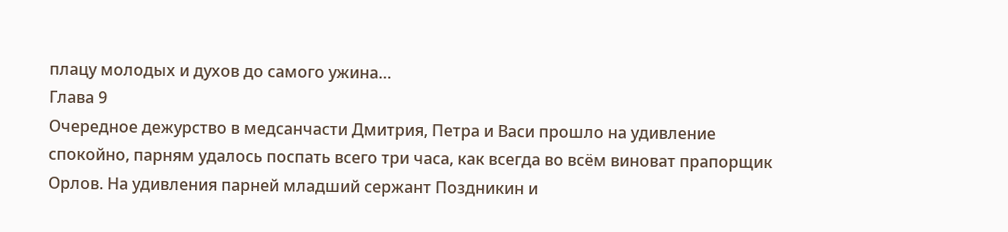плацу молодых и духов до самого ужина…
Глава 9
Очередное дежурство в медсанчасти Дмитрия, Петра и Васи прошло на удивление спокойно, парням удалось поспать всего три часа, как всегда во всём виноват прапорщик Орлов. На удивления парней младший сержант Поздникин и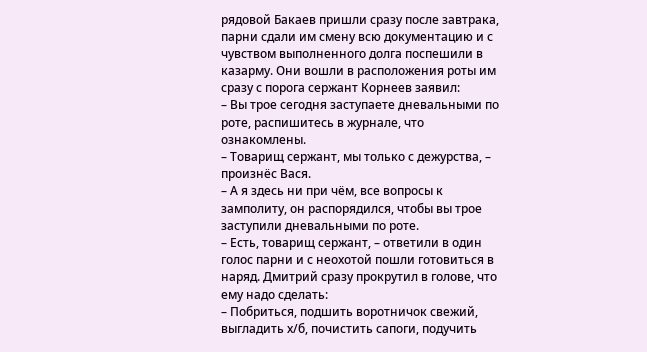рядовой Бакаев пришли сразу после завтрака, парни сдали им смену всю документацию и с чувством выполненного долга поспешили в казарму. Они вошли в расположения роты им сразу с порога сержант Корнеев заявил:
– Вы трое сегодня заступаете дневальными по роте, распишитесь в журнале, что ознакомлены.
– Товарищ сержант, мы только с дежурства, – произнёс Вася.
– А я здесь ни при чём, все вопросы к замполиту, он распорядился, чтобы вы трое заступили дневальными по роте.
– Есть, товарищ сержант, – ответили в один голос парни и с неохотой пошли готовиться в наряд. Дмитрий сразу прокрутил в голове, что ему надо сделать:
– Побриться, подшить воротничок свежий, выгладить х/б, почистить сапоги, подучить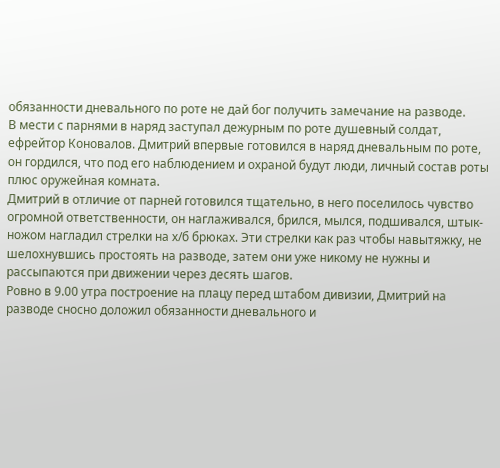обязанности дневального по роте не дай бог получить замечание на разводе.
В мести с парнями в наряд заступал дежурным по роте душевный солдат, ефрейтор Коновалов. Дмитрий впервые готовился в наряд дневальным по роте, он гордился, что под его наблюдением и охраной будут люди, личный состав роты плюс оружейная комната.
Дмитрий в отличие от парней готовился тщательно, в него поселилось чувство огромной ответственности, он наглаживался, брился, мылся, подшивался, штык-ножом нагладил стрелки на х/б брюках. Эти стрелки как раз чтобы навытяжку, не шелохнувшись простоять на разводе, затем они уже никому не нужны и рассыпаются при движении через десять шагов.
Ровно в 9.00 утра построение на плацу перед штабом дивизии, Дмитрий на разводе сносно доложил обязанности дневального и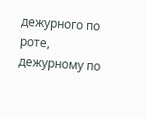дежурного по роте, дежурному по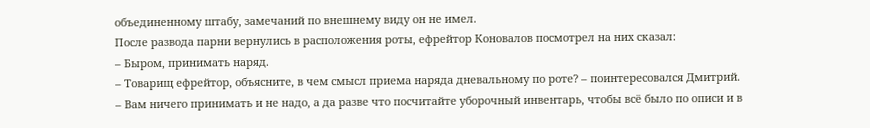объединенному штабу, замечаний по внешнему виду он не имел.
После развода парни вернулись в расположения роты, ефрейтор Коновалов посмотрел на них сказал:
– Быром, принимать наряд.
– Товарищ ефрейтор, объясните, в чем смысл приема наряда дневальному по роте? – поинтересовался Дмитрий.
– Вам ничего принимать и не надо, а да разве что посчитайте уборочный инвентарь, чтобы всё было по описи и в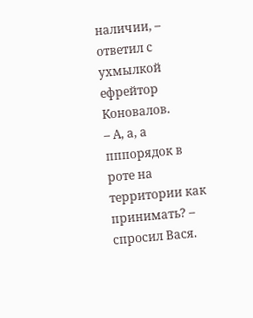наличии, – ответил с ухмылкой ефрейтор Коновалов.
– А, а, а пппорядок в роте на территории как принимать? – спросил Вася.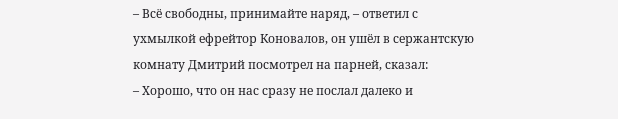– Всё свободны, принимайте наряд, – ответил с ухмылкой ефрейтор Коновалов, он ушёл в сержантскую комнату Дмитрий посмотрел на парней, сказал:
– Хорошо, что он нас сразу не послал далеко и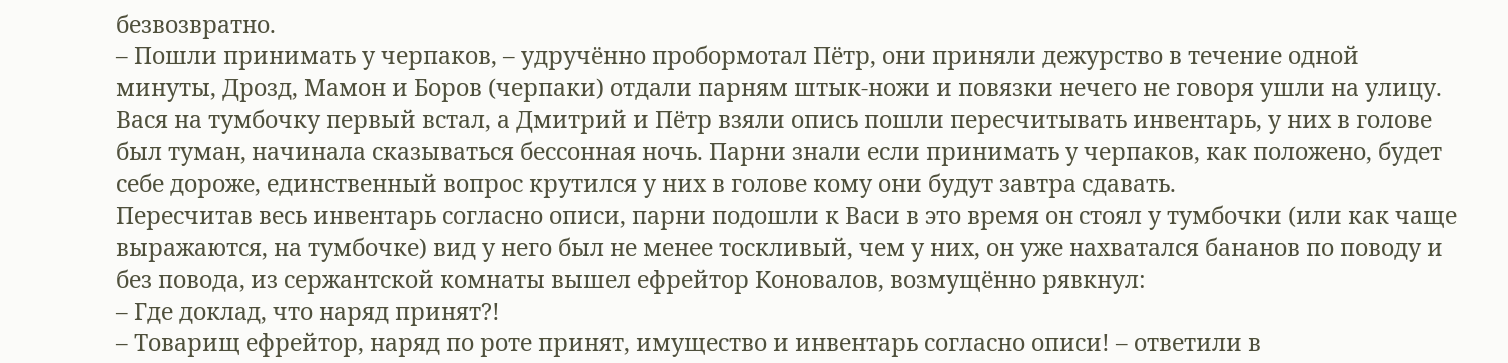безвозвратно.
– Пошли принимать у черпаков, – удручённо пробормотал Пётр, они приняли дежурство в течение одной минуты, Дрозд, Мамон и Боров (черпаки) отдали парням штык-ножи и повязки нечего не говоря ушли на улицу. Вася на тумбочку первый встал, а Дмитрий и Пётр взяли опись пошли пересчитывать инвентарь, у них в голове был туман, начинала сказываться бессонная ночь. Парни знали если принимать у черпаков, как положено, будет себе дороже, единственный вопрос крутился у них в голове кому они будут завтра сдавать.
Пересчитав весь инвентарь согласно описи, парни подошли к Васи в это время он стоял у тумбочки (или как чаще выражаются, на тумбочке) вид у него был не менее тоскливый, чем у них, он уже нахватался бананов по поводу и без повода, из сержантской комнаты вышел ефрейтор Коновалов, возмущённо рявкнул:
– Где доклад, что наряд принят?!
– Товарищ ефрейтор, наряд по роте принят, имущество и инвентарь согласно описи! – ответили в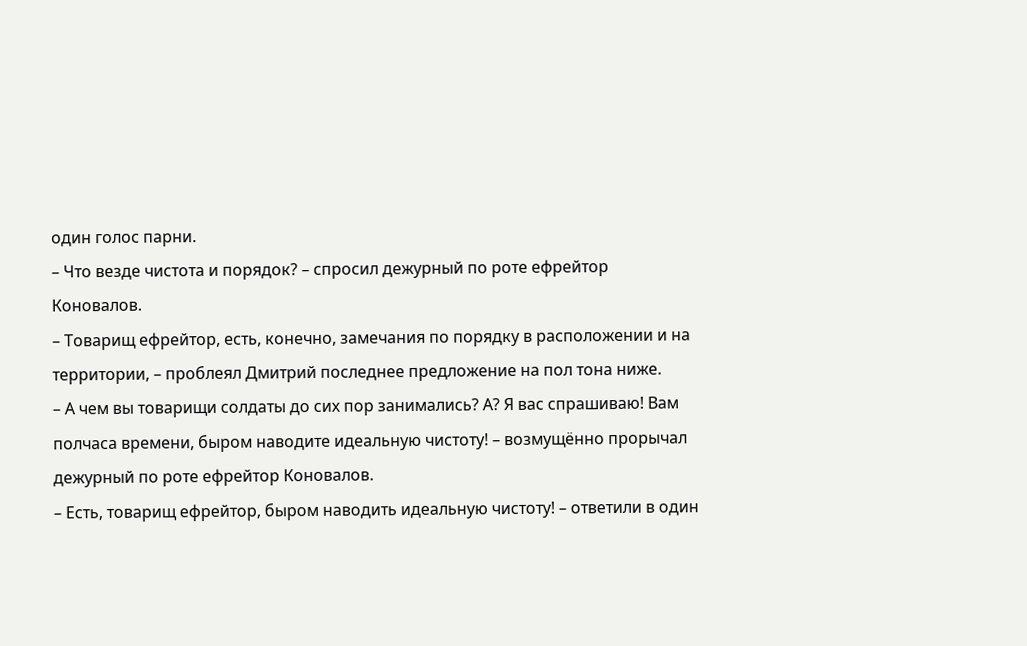один голос парни.
– Что везде чистота и порядок? – спросил дежурный по роте ефрейтор Коновалов.
– Товарищ ефрейтор, есть, конечно, замечания по порядку в расположении и на территории, – проблеял Дмитрий последнее предложение на пол тона ниже.
– А чем вы товарищи солдаты до сих пор занимались? А? Я вас спрашиваю! Вам полчаса времени, быром наводите идеальную чистоту! – возмущённо прорычал дежурный по роте ефрейтор Коновалов.
– Есть, товарищ ефрейтор, быром наводить идеальную чистоту! – ответили в один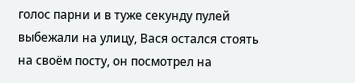голос парни и в туже секунду пулей выбежали на улицу, Вася остался стоять на своём посту, он посмотрел на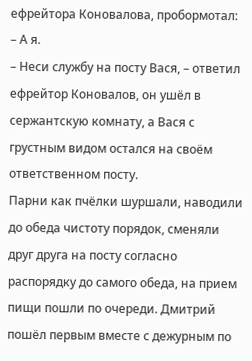ефрейтора Коновалова, пробормотал:
– А я.
– Неси службу на посту Вася, – ответил ефрейтор Коновалов, он ушёл в сержантскую комнату, а Вася с грустным видом остался на своём ответственном посту.
Парни как пчёлки шуршали, наводили до обеда чистоту порядок, сменяли друг друга на посту согласно распорядку до самого обеда, на прием пищи пошли по очереди. Дмитрий пошёл первым вместе с дежурным по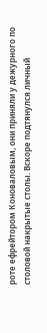роте ефрейтором Коноваловым, они приняли у дежурного по столовой накрытые столы. Вскоре подтянулся личный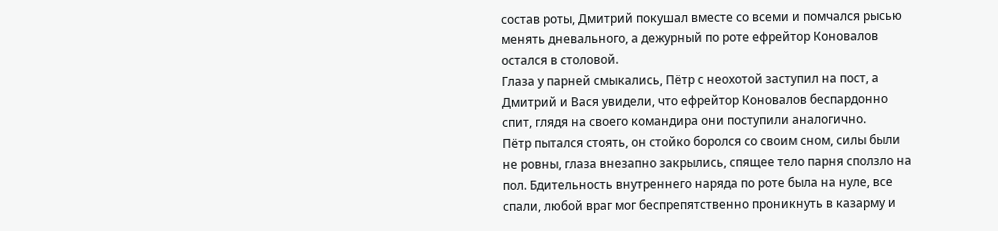состав роты, Дмитрий покушал вместе со всеми и помчался рысью менять дневального, а дежурный по роте ефрейтор Коновалов остался в столовой.
Глаза у парней смыкались, Пётр с неохотой заступил на пост, а Дмитрий и Вася увидели, что ефрейтор Коновалов беспардонно спит, глядя на своего командира они поступили аналогично.
Пётр пытался стоять, он стойко боролся со своим сном, силы были не ровны, глаза внезапно закрылись, спящее тело парня сползло на пол. Бдительность внутреннего наряда по роте была на нуле, все спали, любой враг мог беспрепятственно проникнуть в казарму и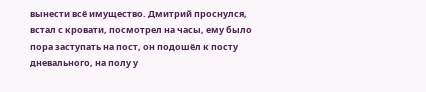вынести всё имущество. Дмитрий проснулся, встал с кровати, посмотрел на часы, ему было пора заступать на пост, он подошёл к посту дневального, на полу у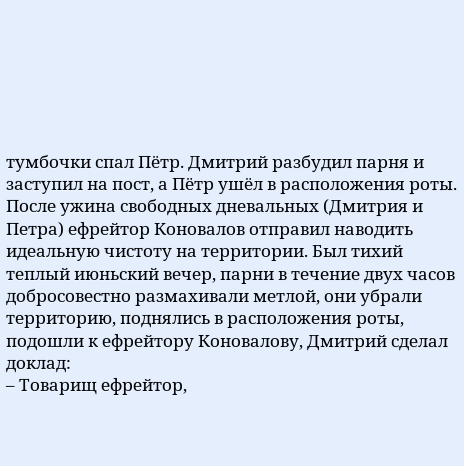тумбочки спал Пётр. Дмитрий разбудил парня и заступил на пост, а Пётр ушёл в расположения роты. После ужина свободных дневальных (Дмитрия и Петра) ефрейтор Коновалов отправил наводить идеальную чистоту на территории. Был тихий теплый июньский вечер, парни в течение двух часов добросовестно размахивали метлой, они убрали территорию, поднялись в расположения роты, подошли к ефрейтору Коновалову, Дмитрий сделал доклад:
– Товарищ ефрейтор,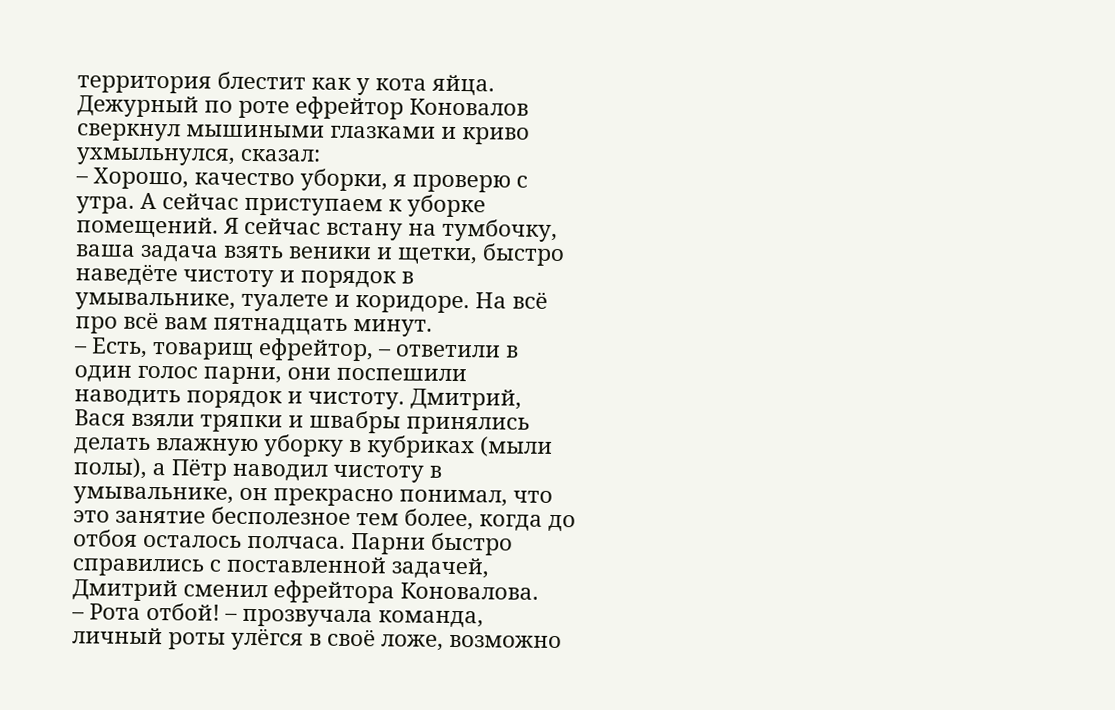территория блестит как у кота яйца.
Дежурный по роте ефрейтор Коновалов сверкнул мышиными глазками и криво ухмыльнулся, сказал:
– Хорошо, качество уборки, я проверю с утра. А сейчас приступаем к уборке помещений. Я сейчас встану на тумбочку, ваша задача взять веники и щетки, быстро наведёте чистоту и порядок в умывальнике, туалете и коридоре. На всё про всё вам пятнадцать минут.
– Есть, товарищ ефрейтор, – ответили в один голос парни, они поспешили наводить порядок и чистоту. Дмитрий, Вася взяли тряпки и швабры принялись делать влажную уборку в кубриках (мыли полы), а Пётр наводил чистоту в умывальнике, он прекрасно понимал, что это занятие бесполезное тем более, когда до отбоя осталось полчаса. Парни быстро справились с поставленной задачей, Дмитрий сменил ефрейтора Коновалова.
– Рота отбой! – прозвучала команда, личный роты улёгся в своё ложе, возможно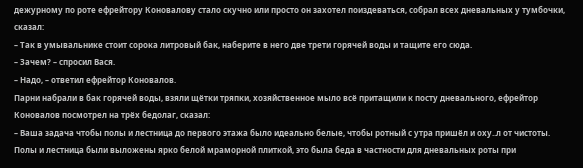дежурному по роте ефрейтору Коновалову стало скучно или просто он захотел поиздеваться, собрал всех дневальных у тумбочки, сказал:
– Так в умывальнике стоит сорока литровый бак, наберите в него две трети горячей воды и тащите его сюда.
– Зачем? – спросил Вася.
– Надо, – ответил ефрейтор Коновалов.
Парни набрали в бак горячей воды, взяли щётки тряпки, хозяйственное мыло всё притащили к посту дневального, ефрейтор Коновалов посмотрел на трёх бедолаг, сказал:
– Ваша задача чтобы полы и лестница до первого этажа было идеально белые, чтобы ротный с утра пришёл и оху..л от чистоты.
Полы и лестница были выложены ярко белой мраморной плиткой, это была беда в частности для дневальных роты при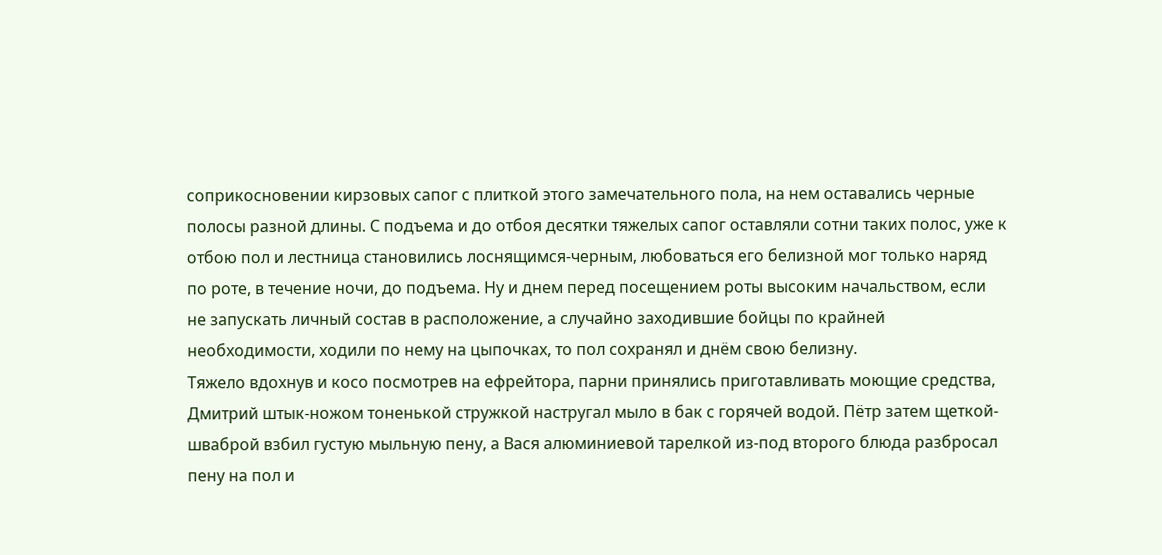соприкосновении кирзовых сапог с плиткой этого замечательного пола, на нем оставались черные полосы разной длины. С подъема и до отбоя десятки тяжелых сапог оставляли сотни таких полос, уже к отбою пол и лестница становились лоснящимся-черным, любоваться его белизной мог только наряд по роте, в течение ночи, до подъема. Ну и днем перед посещением роты высоким начальством, если не запускать личный состав в расположение, а случайно заходившие бойцы по крайней необходимости, ходили по нему на цыпочках, то пол сохранял и днём свою белизну.
Тяжело вдохнув и косо посмотрев на ефрейтора, парни принялись приготавливать моющие средства, Дмитрий штык-ножом тоненькой стружкой настругал мыло в бак с горячей водой. Пётр затем щеткой-шваброй взбил густую мыльную пену, а Вася алюминиевой тарелкой из-под второго блюда разбросал пену на пол и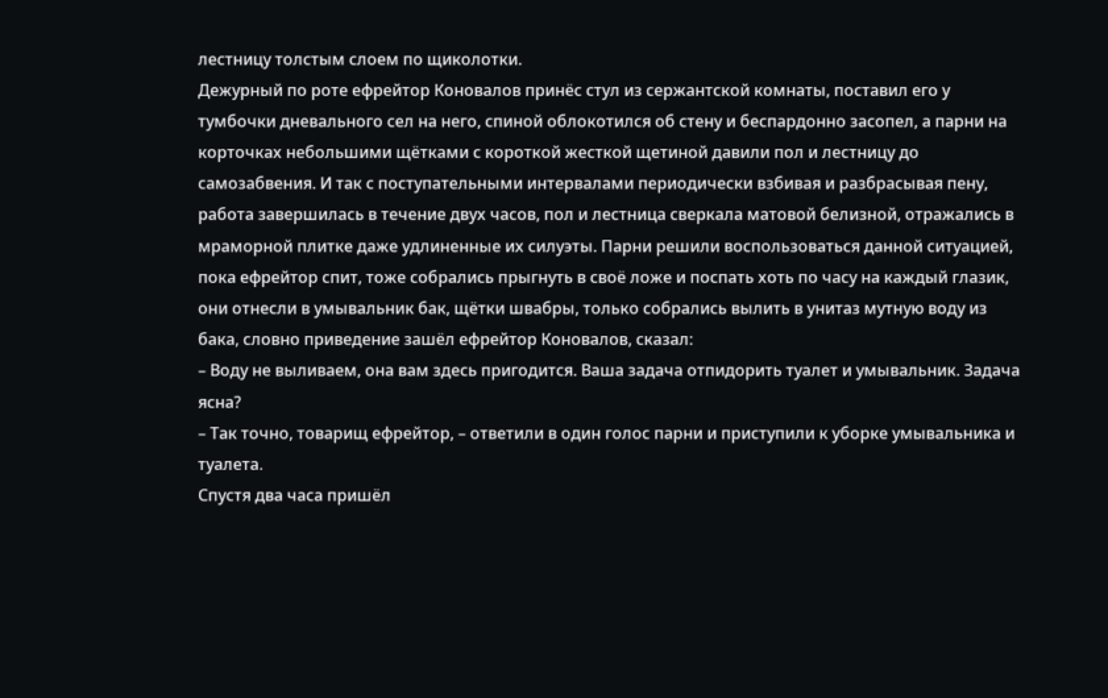лестницу толстым слоем по щиколотки.
Дежурный по роте ефрейтор Коновалов принёс стул из сержантской комнаты, поставил его у тумбочки дневального сел на него, спиной облокотился об стену и беспардонно засопел, а парни на корточках небольшими щётками с короткой жесткой щетиной давили пол и лестницу до самозабвения. И так с поступательными интервалами периодически взбивая и разбрасывая пену, работа завершилась в течение двух часов, пол и лестница сверкала матовой белизной, отражались в мраморной плитке даже удлиненные их силуэты. Парни решили воспользоваться данной ситуацией, пока ефрейтор спит, тоже собрались прыгнуть в своё ложе и поспать хоть по часу на каждый глазик, они отнесли в умывальник бак, щётки швабры, только собрались вылить в унитаз мутную воду из бака, словно приведение зашёл ефрейтор Коновалов, сказал:
– Воду не выливаем, она вам здесь пригодится. Ваша задача отпидорить туалет и умывальник. Задача ясна?
– Так точно, товарищ ефрейтор, – ответили в один голос парни и приступили к уборке умывальника и туалета.
Спустя два часа пришёл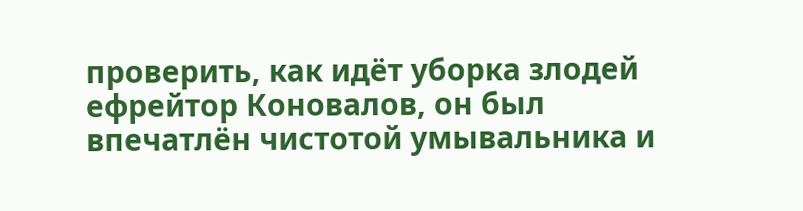проверить, как идёт уборка злодей ефрейтор Коновалов, он был впечатлён чистотой умывальника и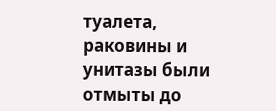туалета, раковины и унитазы были отмыты до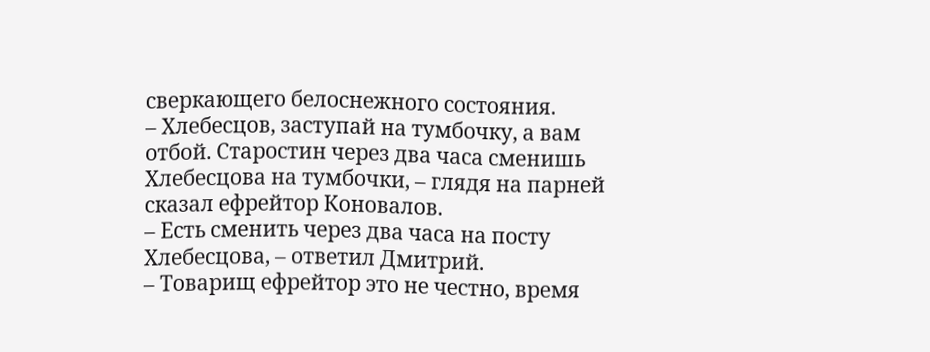сверкающего белоснежного состояния.
– Хлебесцов, заступай на тумбочку, а вам отбой. Старостин через два часа сменишь Хлебесцова на тумбочки, – глядя на парней сказал ефрейтор Коновалов.
– Есть сменить через два часа на посту Хлебесцова, – ответил Дмитрий.
– Товарищ ефрейтор это не честно, время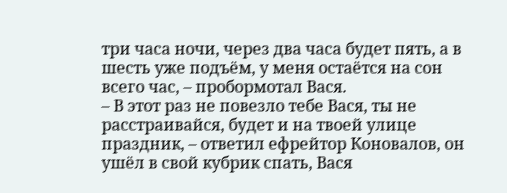три часа ночи, через два часа будет пять, а в шесть уже подъём, у меня остаётся на сон всего час, – пробормотал Вася.
– В этот раз не повезло тебе Вася, ты не расстраивайся, будет и на твоей улице праздник, – ответил ефрейтор Коновалов, он ушёл в свой кубрик спать, Вася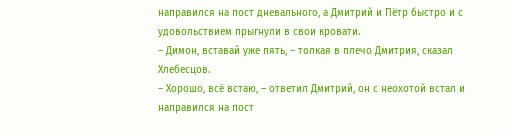направился на пост дневального, а Дмитрий и Пётр быстро и с удовольствием прыгнули в свои кровати.
– Димон, вставай уже пять, – толкая в плечо Дмитрия, сказал Хлебесцов.
– Хорошо, всё встаю, – ответил Дмитрий, он с неохотой встал и направился на пост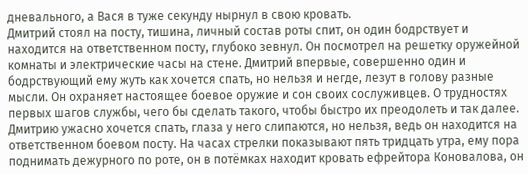дневального, а Вася в туже секунду нырнул в свою кровать.
Дмитрий стоял на посту, тишина, личный состав роты спит, он один бодрствует и находится на ответственном посту, глубоко зевнул. Он посмотрел на решетку оружейной комнаты и электрические часы на стене. Дмитрий впервые, совершенно один и бодрствующий ему жуть как хочется спать, но нельзя и негде, лезут в голову разные мысли. Он охраняет настоящее боевое оружие и сон своих сослуживцев. О трудностях первых шагов службы, чего бы сделать такого, чтобы быстро их преодолеть и так далее.
Дмитрию ужасно хочется спать, глаза у него слипаются, но нельзя, ведь он находится на ответственном боевом посту. На часах стрелки показывают пять тридцать утра, ему пора поднимать дежурного по роте, он в потёмках находит кровать ефрейтора Коновалова, он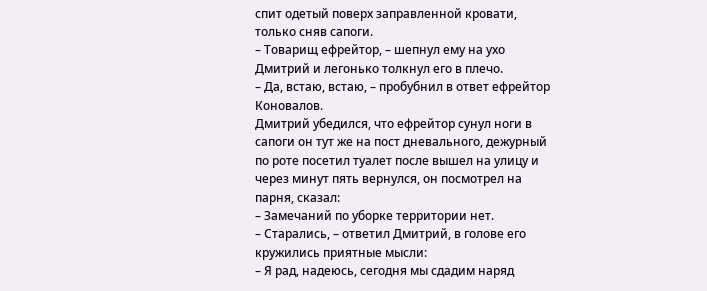спит одетый поверх заправленной кровати, только сняв сапоги.
– Товарищ ефрейтор, – шепнул ему на ухо Дмитрий и легонько толкнул его в плечо.
– Да, встаю, встаю, – пробубнил в ответ ефрейтор Коновалов.
Дмитрий убедился, что ефрейтор сунул ноги в сапоги он тут же на пост дневального, дежурный по роте посетил туалет после вышел на улицу и через минут пять вернулся, он посмотрел на парня, сказал:
– Замечаний по уборке территории нет.
– Старались, – ответил Дмитрий, в голове его кружились приятные мысли:
– Я рад, надеюсь, сегодня мы сдадим наряд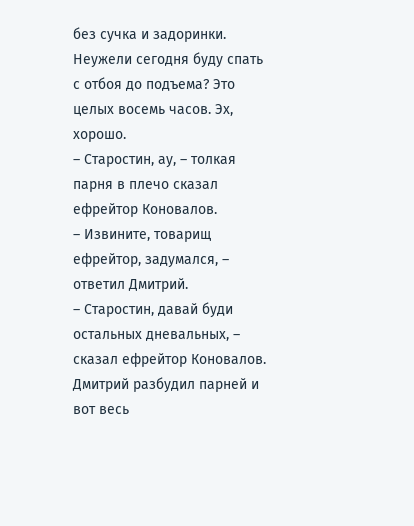без сучка и задоринки. Неужели сегодня буду спать с отбоя до подъема? Это целых восемь часов. Эх, хорошо.
– Старостин, ау, – толкая парня в плечо сказал ефрейтор Коновалов.
– Извините, товарищ ефрейтор, задумался, – ответил Дмитрий.
– Старостин, давай буди остальных дневальных, – сказал ефрейтор Коновалов.
Дмитрий разбудил парней и вот весь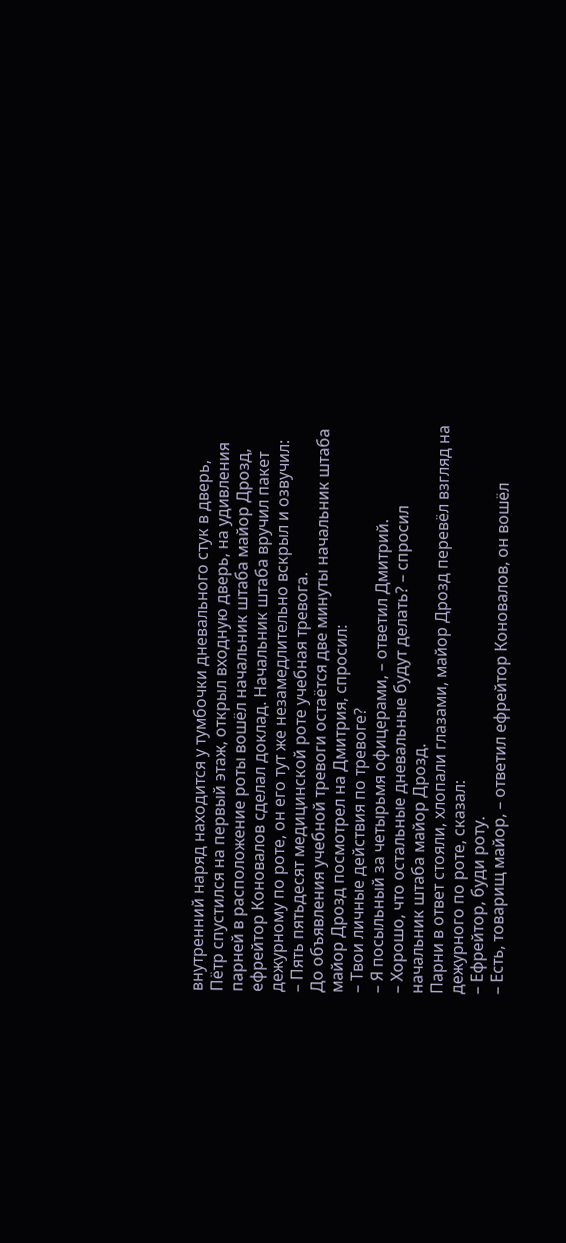внутренний наряд находится у тумбочки дневального стук в дверь, Пётр спустился на первый этаж, открыл входную дверь, на удивления парней в расположение роты вошёл начальник штаба майор Дрозд, ефрейтор Коновалов сделал доклад. Начальник штаба вручил пакет дежурному по роте, он его тут же незамедлительно вскрыл и озвучил:
– Пять пятьдесят медицинской роте учебная тревога.
До объявления учебной тревоги остаётся две минуты начальник штаба майор Дрозд посмотрел на Дмитрия, спросил:
– Твои личные действия по тревоге?
– Я посыльный за четырьмя офицерами, – ответил Дмитрий.
– Хорошо, что остальные дневальные будут делать? – спросил начальник штаба майор Дрозд.
Парни в ответ стояли, хлопали глазами, майор Дрозд перевёл взгляд на дежурного по роте, сказал:
– Ефрейтор, буди роту.
– Есть, товарищ майор, – ответил ефрейтор Коновалов, он вошёл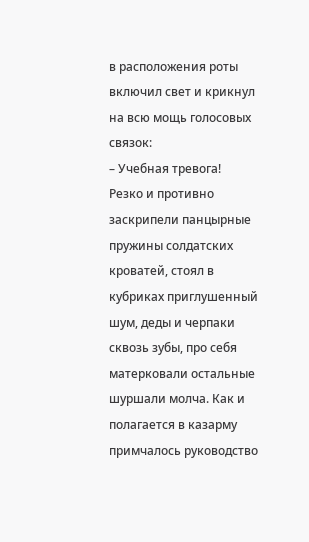в расположения роты включил свет и крикнул на всю мощь голосовых связок:
– Учебная тревога!
Резко и противно заскрипели панцырные пружины солдатских кроватей, стоял в кубриках приглушенный шум, деды и черпаки сквозь зубы, про себя матерковали остальные шуршали молча. Как и полагается в казарму примчалось руководство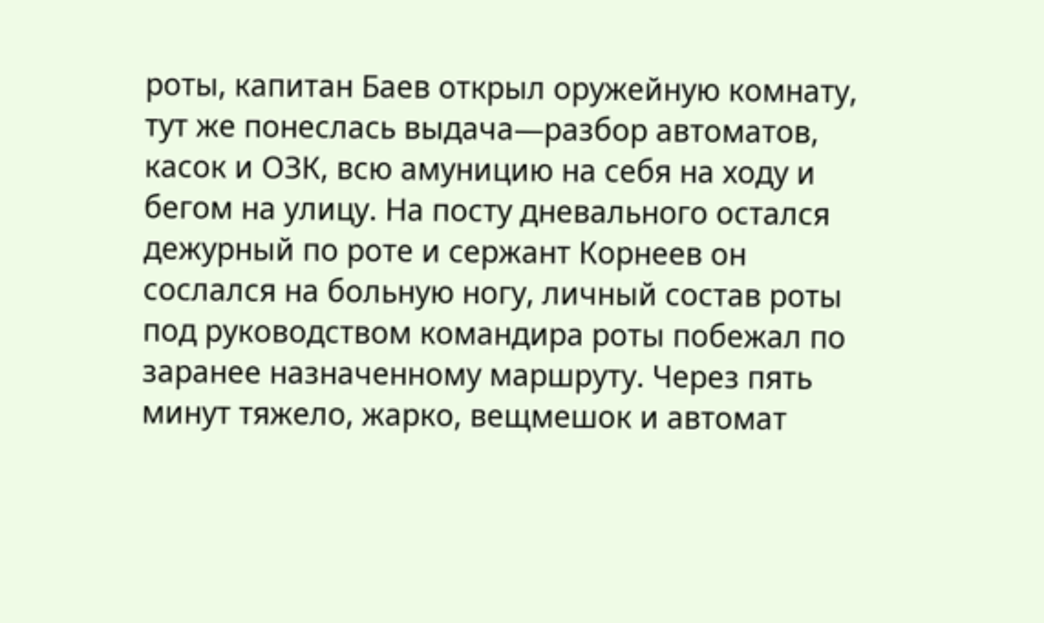роты, капитан Баев открыл оружейную комнату, тут же понеслась выдача—разбор автоматов, касок и ОЗК, всю амуницию на себя на ходу и бегом на улицу. На посту дневального остался дежурный по роте и сержант Корнеев он сослался на больную ногу, личный состав роты под руководством командира роты побежал по заранее назначенному маршруту. Через пять минут тяжело, жарко, вещмешок и автомат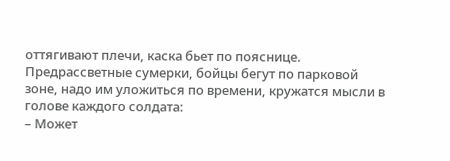оттягивают плечи, каска бьет по пояснице.
Предрассветные сумерки, бойцы бегут по парковой зоне, надо им уложиться по времени, кружатся мысли в голове каждого солдата:
– Может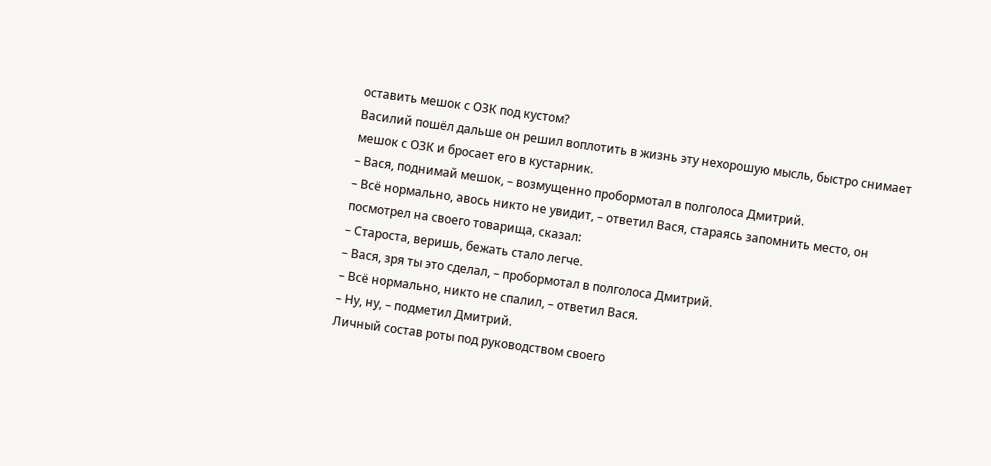оставить мешок с ОЗК под кустом?
Василий пошёл дальше он решил воплотить в жизнь эту нехорошую мысль, быстро снимает мешок с ОЗК и бросает его в кустарник.
– Вася, поднимай мешок, – возмущенно пробормотал в полголоса Дмитрий.
– Всё нормально, авось никто не увидит, – ответил Вася, стараясь запомнить место, он посмотрел на своего товарища, сказал:
– Староста, веришь, бежать стало легче.
– Вася, зря ты это сделал, – пробормотал в полголоса Дмитрий.
– Всё нормально, никто не спалил, – ответил Вася.
– Ну, ну, – подметил Дмитрий.
Личный состав роты под руководством своего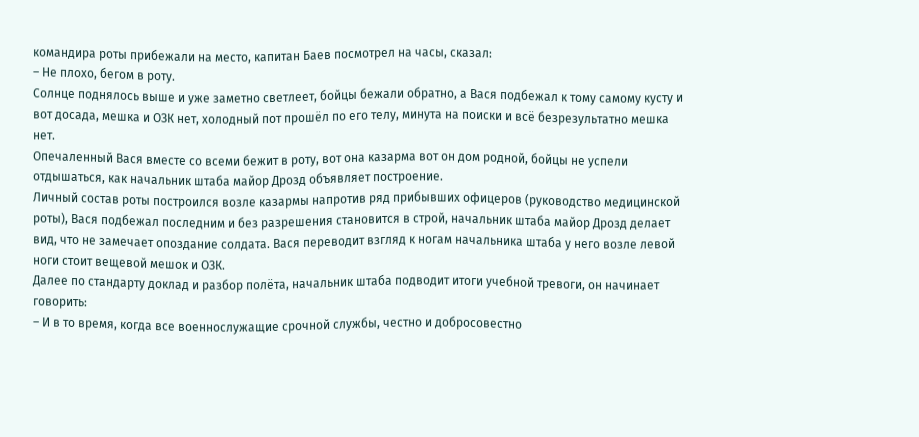командира роты прибежали на место, капитан Баев посмотрел на часы, сказал:
– Не плохо, бегом в роту.
Солнце поднялось выше и уже заметно светлеет, бойцы бежали обратно, а Вася подбежал к тому самому кусту и вот досада, мешка и ОЗК нет, холодный пот прошёл по его телу, минута на поиски и всё безрезультатно мешка нет.
Опечаленный Вася вместе со всеми бежит в роту, вот она казарма вот он дом родной, бойцы не успели отдышаться, как начальник штаба майор Дрозд объявляет построение.
Личный состав роты построился возле казармы напротив ряд прибывших офицеров (руководство медицинской роты), Вася подбежал последним и без разрешения становится в строй, начальник штаба майор Дрозд делает вид, что не замечает опоздание солдата. Вася переводит взгляд к ногам начальника штаба у него возле левой ноги стоит вещевой мешок и ОЗК.
Далее по стандарту доклад и разбор полёта, начальник штаба подводит итоги учебной тревоги, он начинает говорить:
– И в то время, когда все военнослужащие срочной службы, честно и добросовестно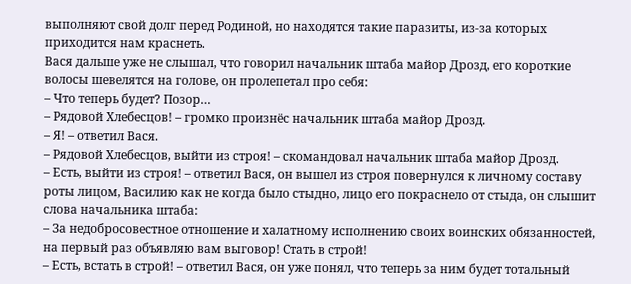выполняют свой долг перед Родиной, но находятся такие паразиты, из-за которых приходится нам краснеть.
Вася дальше уже не слышал, что говорил начальник штаба майор Дрозд, его короткие волосы шевелятся на голове, он пролепетал про себя:
– Что теперь будет? Позор…
– Рядовой Хлебесцов! – громко произнёс начальник штаба майор Дрозд.
– Я! – ответил Вася.
– Рядовой Хлебесцов, выйти из строя! – скомандовал начальник штаба майор Дрозд.
– Есть, выйти из строя! – ответил Вася, он вышел из строя повернулся к личному составу роты лицом, Василию как не когда было стыдно, лицо его покраснело от стыда, он слышит слова начальника штаба:
– За недобросовестное отношение и халатному исполнению своих воинских обязанностей, на первый раз объявляю вам выговор! Стать в строй!
– Есть, встать в строй! – ответил Вася, он уже понял, что теперь за ним будет тотальный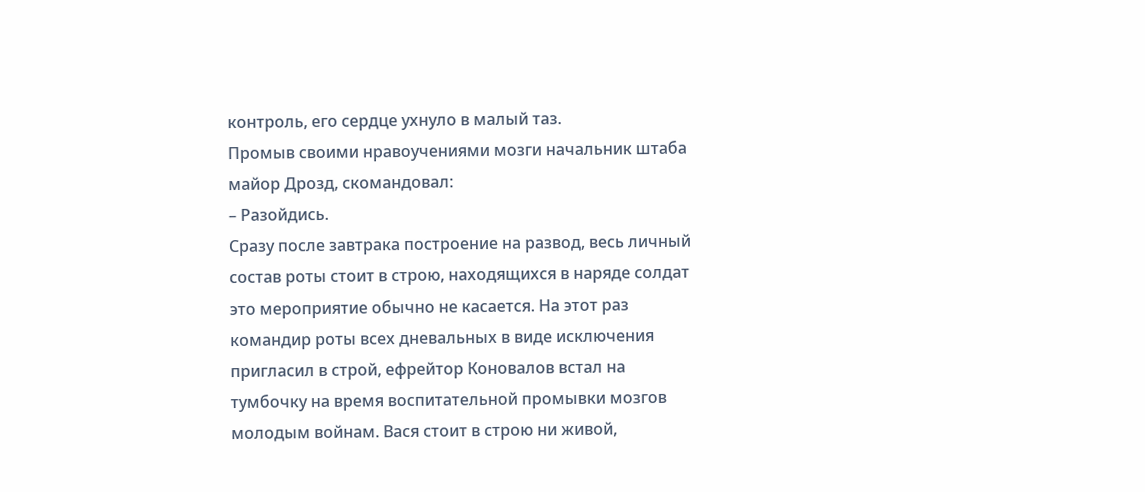контроль, его сердце ухнуло в малый таз.
Промыв своими нравоучениями мозги начальник штаба майор Дрозд, скомандовал:
– Разойдись.
Сразу после завтрака построение на развод, весь личный состав роты стоит в строю, находящихся в наряде солдат это мероприятие обычно не касается. На этот раз командир роты всех дневальных в виде исключения пригласил в строй, ефрейтор Коновалов встал на тумбочку на время воспитательной промывки мозгов молодым войнам. Вася стоит в строю ни живой,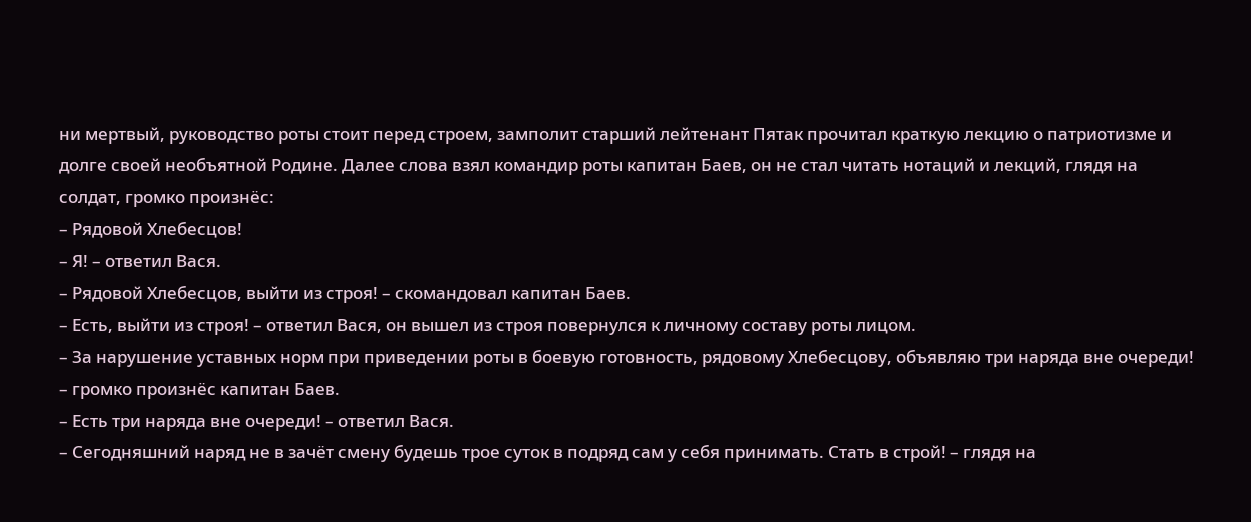ни мертвый, руководство роты стоит перед строем, замполит старший лейтенант Пятак прочитал краткую лекцию о патриотизме и долге своей необъятной Родине. Далее слова взял командир роты капитан Баев, он не стал читать нотаций и лекций, глядя на солдат, громко произнёс:
– Рядовой Хлебесцов!
– Я! – ответил Вася.
– Рядовой Хлебесцов, выйти из строя! – скомандовал капитан Баев.
– Есть, выйти из строя! – ответил Вася, он вышел из строя повернулся к личному составу роты лицом.
– За нарушение уставных норм при приведении роты в боевую готовность, рядовому Хлебесцову, объявляю три наряда вне очереди! – громко произнёс капитан Баев.
– Есть три наряда вне очереди! – ответил Вася.
– Сегодняшний наряд не в зачёт смену будешь трое суток в подряд сам у себя принимать. Стать в строй! – глядя на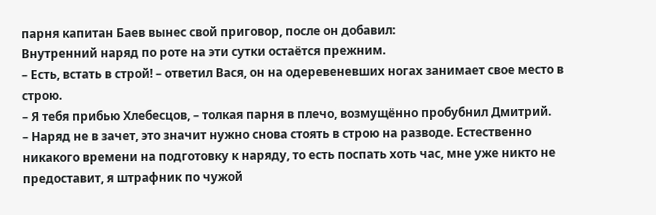парня капитан Баев вынес свой приговор, после он добавил:
Внутренний наряд по роте на эти сутки остаётся прежним.
– Есть, встать в строй! – ответил Вася, он на одеревеневших ногах занимает свое место в строю.
– Я тебя прибью Хлебесцов, – толкая парня в плечо, возмущённо пробубнил Дмитрий.
– Наряд не в зачет, это значит нужно снова стоять в строю на разводе. Естественно никакого времени на подготовку к наряду, то есть поспать хоть час, мне уже никто не предоставит, я штрафник по чужой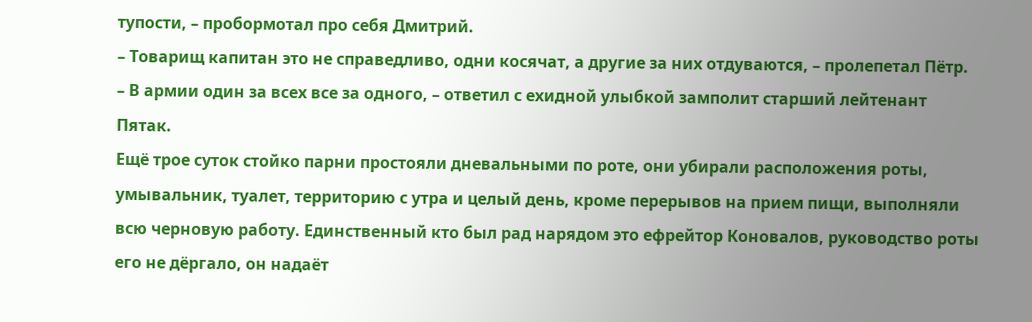тупости, – пробормотал про себя Дмитрий.
– Товарищ капитан это не справедливо, одни косячат, а другие за них отдуваются, – пролепетал Пётр.
– В армии один за всех все за одного, – ответил с ехидной улыбкой замполит старший лейтенант Пятак.
Ещё трое суток стойко парни простояли дневальными по роте, они убирали расположения роты, умывальник, туалет, территорию с утра и целый день, кроме перерывов на прием пищи, выполняли всю черновую работу. Единственный кто был рад нарядом это ефрейтор Коновалов, руководство роты его не дёргало, он надаёт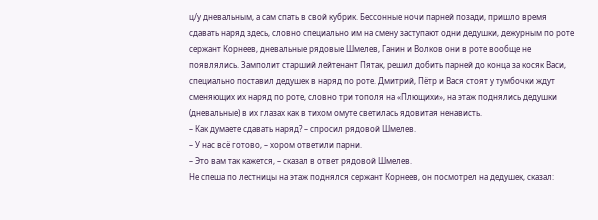ц/у дневальным, а сам спать в свой кубрик. Бессонные ночи парней позади, пришло время сдавать наряд здесь, словно специально им на смену заступают одни дедушки, дежурным по роте сержант Корнеев, дневальные рядовые Шмелев, Ганин и Волков они в роте вообще не появлялись. Замполит старший лейтенант Пятак, решил добить парней до конца за косяк Васи, специально поставил дедушек в наряд по роте. Дмитрий, Пётр и Вася стоят у тумбочки ждут сменяющих их наряд по роте, словно три тополя на «Плющихи», на этаж поднялись дедушки (дневальные) в их глазах как в тихом омуте светилась ядовитая ненависть.
– Как думаете сдавать наряд? – спросил рядовой Шмелев.
– У нас всё готово, – хором ответили парни.
– Это вам так кажется, – сказал в ответ рядовой Шмелев.
Не спеша по лестницы на этаж поднялся сержант Корнеев, он посмотрел на дедушек, сказал: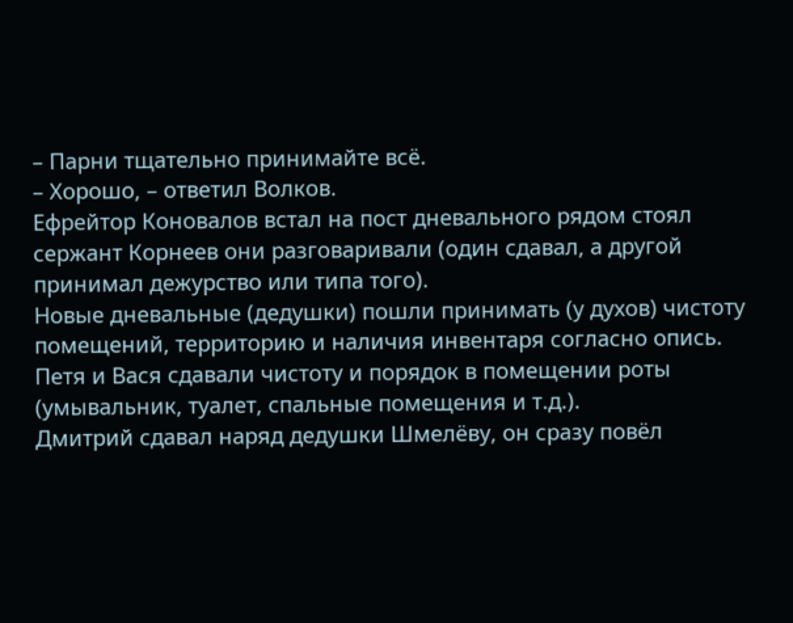– Парни тщательно принимайте всё.
– Хорошо, – ответил Волков.
Ефрейтор Коновалов встал на пост дневального рядом стоял сержант Корнеев они разговаривали (один сдавал, а другой принимал дежурство или типа того).
Новые дневальные (дедушки) пошли принимать (у духов) чистоту помещений, территорию и наличия инвентаря согласно опись. Петя и Вася сдавали чистоту и порядок в помещении роты (умывальник, туалет, спальные помещения и т.д.).
Дмитрий сдавал наряд дедушки Шмелёву, он сразу повёл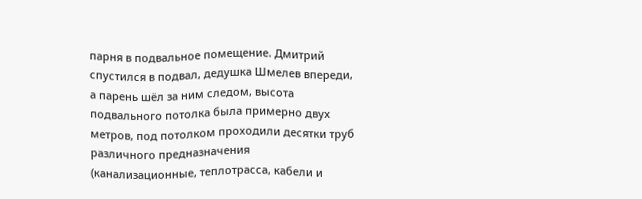парня в подвальное помещение. Дмитрий спустился в подвал, дедушка Шмелев впереди, а парень шёл за ним следом, высота подвального потолка была примерно двух метров, под потолком проходили десятки труб различного предназначения (канализационные, теплотрасса, кабели и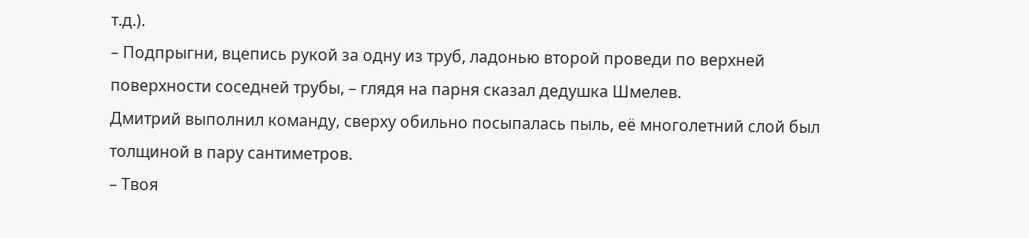т.д.).
– Подпрыгни, вцепись рукой за одну из труб, ладонью второй проведи по верхней поверхности соседней трубы, – глядя на парня сказал дедушка Шмелев.
Дмитрий выполнил команду, сверху обильно посыпалась пыль, её многолетний слой был толщиной в пару сантиметров.
– Твоя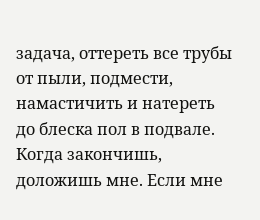задача, оттереть все трубы от пыли, подмести, намастичить и натереть до блеска пол в подвале. Когда закончишь, доложишь мне. Если мне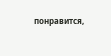понравится,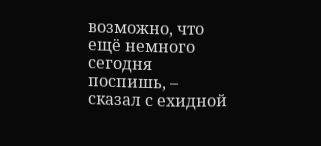возможно, что ещё немного сегодня поспишь, – сказал с ехидной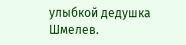улыбкой дедушка Шмелев.